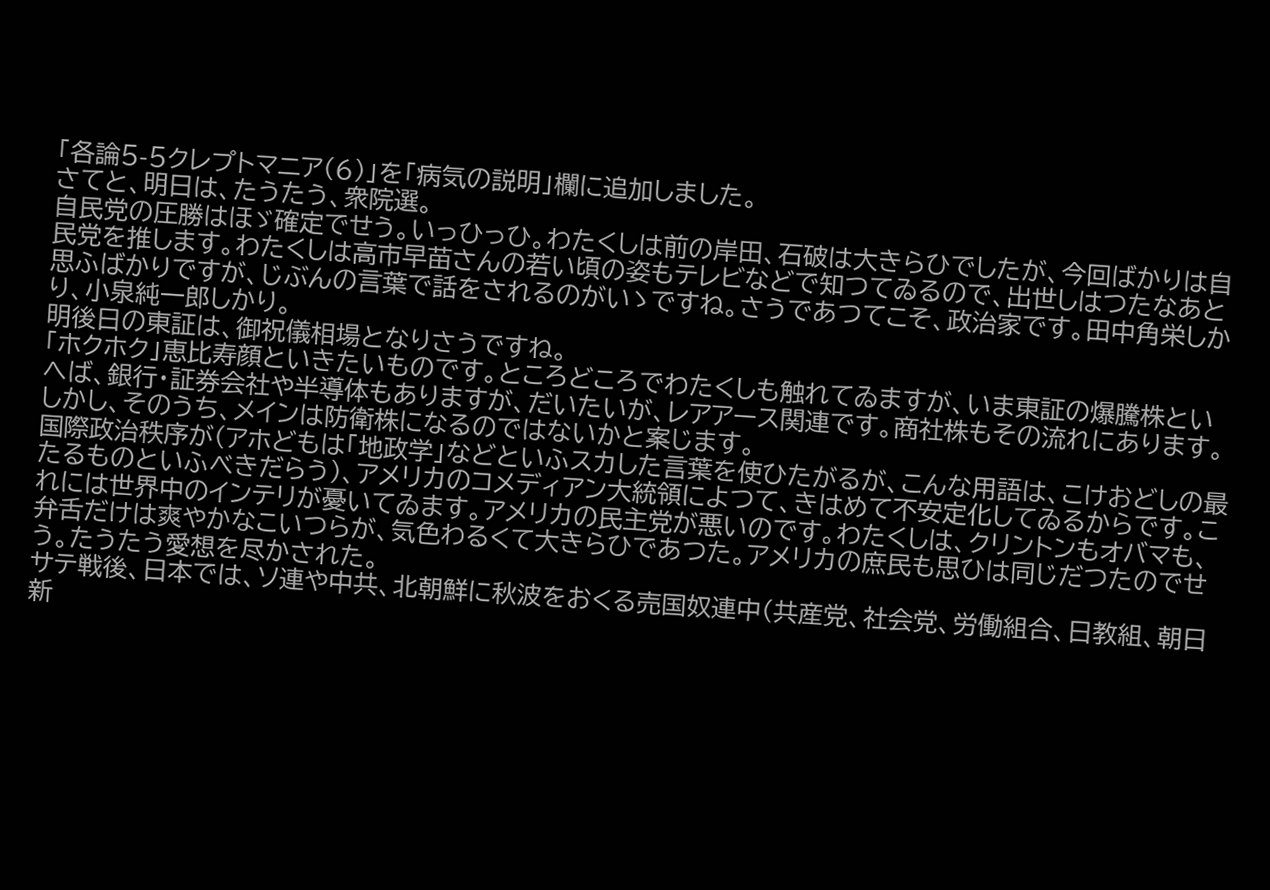「各論5-5クレプトマニア(6)」を「病気の説明」欄に追加しました。
さてと、明日は、たうたう、衆院選。
自民党の圧勝はほゞ確定でせう。いっひっひ。わたくしは前の岸田、石破は大きらひでしたが、今回ばかりは自民党を推します。わたくしは高市早苗さんの若い頃の姿もテレビなどで知つてゐるので、出世しはつたなあと思ふばかりですが、じぶんの言葉で話をされるのがいゝですね。さうであつてこそ、政治家です。田中角栄しかり、小泉純一郎しかり。
明後日の東証は、御祝儀相場となりさうですね。
「ホクホク」恵比寿顔といきたいものです。ところどころでわたくしも触れてゐますが、いま東証の爆騰株といへば、銀行・証券会社や半導体もありますが、だいたいが、レアアース関連です。商社株もその流れにあります。しかし、そのうち、メインは防衛株になるのではないかと案じます。
国際政治秩序が(アホどもは「地政学」などといふスカした言葉を使ひたがるが、こんな用語は、こけおどしの最たるものといふべきだらう)、アメリカのコメディアン大統領によつて、きはめて不安定化してゐるからです。これには世界中のインテリが憂いてゐます。アメリカの民主党が悪いのです。わたくしは、クリントンもオバマも、弁舌だけは爽やかなこいつらが、気色わるくて大きらひであつた。アメリカの庶民も思ひは同じだつたのでせう。たうたう愛想を尽かされた。
サテ戦後、日本では、ソ連や中共、北朝鮮に秋波をおくる売国奴連中(共産党、社会党、労働組合、日教組、朝日新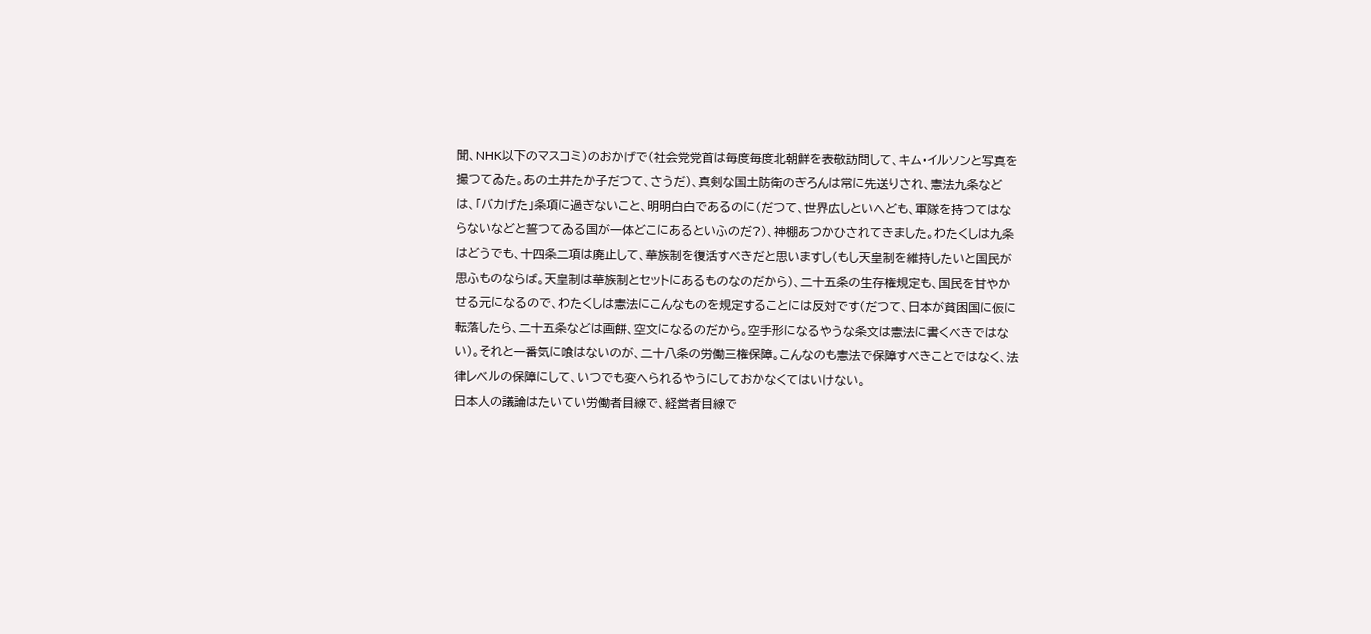聞、NHK以下のマスコミ)のおかげで(社会党党首は毎度毎度北朝鮮を表敬訪問して、キム・イルソンと写真を撮つてゐた。あの土井たか子だつて、さうだ)、真剣な国土防衛のぎろんは常に先送りされ、憲法九条などは、「バカげた」条項に過ぎないこと、明明白白であるのに(だつて、世界広しといへども、軍隊を持つてはならないなどと誓つてゐる国が一体どこにあるといふのだ?)、神棚あつかひされてきました。わたくしは九条はどうでも、十四条二項は廃止して、華族制を復活すべきだと思いますし(もし天皇制を維持したいと国民が思ふものならば。天皇制は華族制とセットにあるものなのだから)、二十五条の生存権規定も、国民を甘やかせる元になるので、わたくしは憲法にこんなものを規定することには反対です(だつて、日本が貧困国に仮に転落したら、二十五条などは画餅、空文になるのだから。空手形になるやうな条文は憲法に書くべきではない)。それと一番気に喰はないのが、二十八条の労働三権保障。こんなのも憲法で保障すべきことではなく、法律レベルの保障にして、いつでも変へられるやうにしておかなくてはいけない。
日本人の議論はたいてい労働者目線で、経営者目線で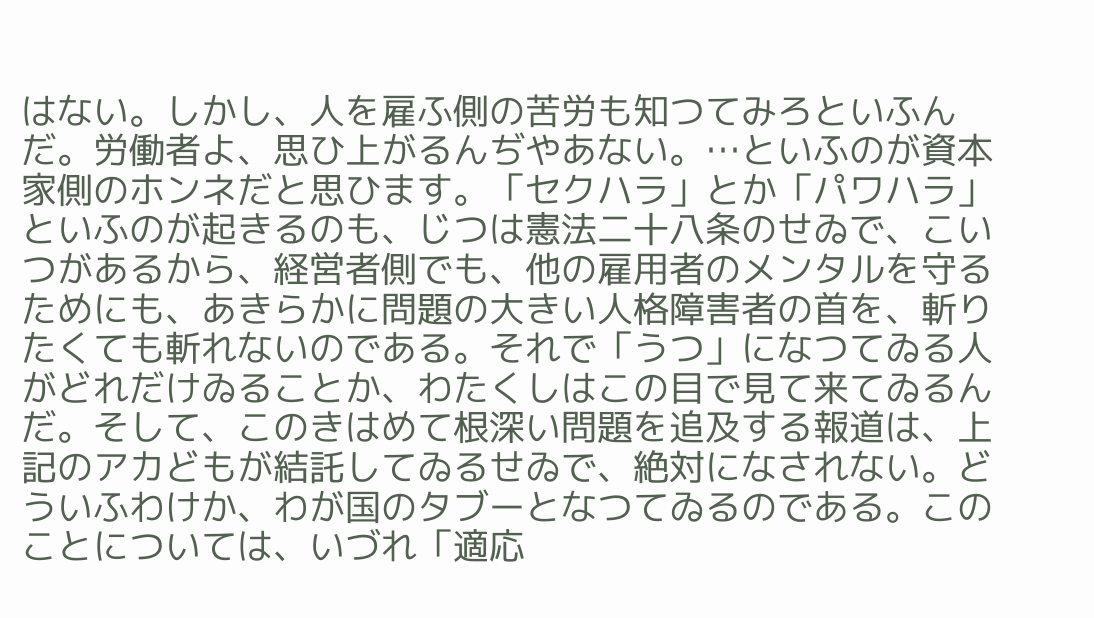はない。しかし、人を雇ふ側の苦労も知つてみろといふんだ。労働者よ、思ひ上がるんぢやあない。…といふのが資本家側のホンネだと思ひます。「セクハラ」とか「パワハラ」といふのが起きるのも、じつは憲法二十八条のせゐで、こいつがあるから、経営者側でも、他の雇用者のメンタルを守るためにも、あきらかに問題の大きい人格障害者の首を、斬りたくても斬れないのである。それで「うつ」になつてゐる人がどれだけゐることか、わたくしはこの目で見て来てゐるんだ。そして、このきはめて根深い問題を追及する報道は、上記のアカどもが結託してゐるせゐで、絶対になされない。どういふわけか、わが国のタブーとなつてゐるのである。このことについては、いづれ「適応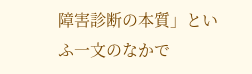障害診断の本質」といふ一文のなかで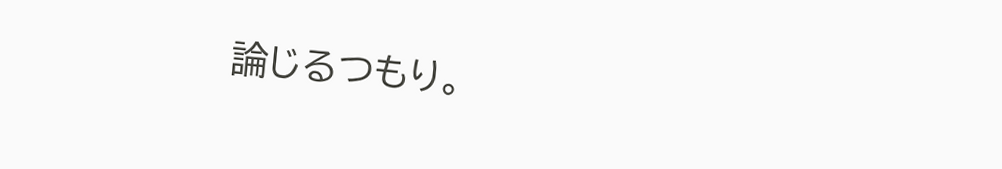論じるつもり。